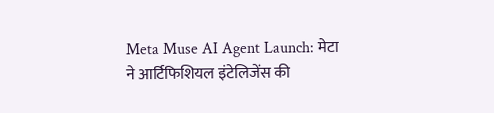Meta Muse AI Agent Launch: मेटा ने आर्टिफिशियल इंटेलिजेंस की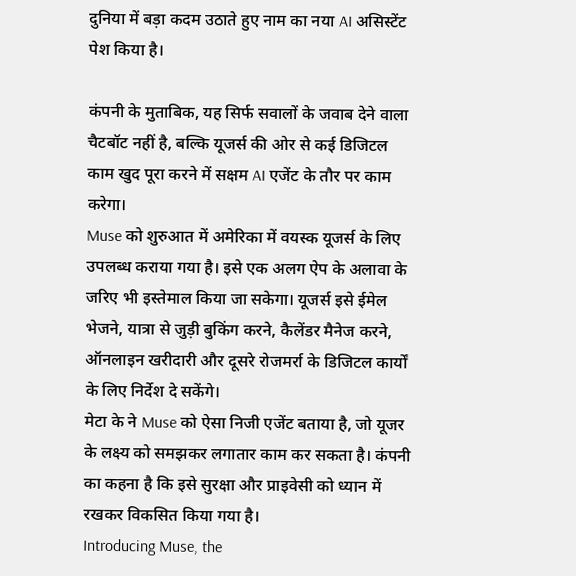दुनिया में बड़ा कदम उठाते हुए नाम का नया AI असिस्टेंट पेश किया है।

कंपनी के मुताबिक, यह सिर्फ सवालों के जवाब देने वाला चैटबॉट नहीं है, बल्कि यूजर्स की ओर से कई डिजिटल काम खुद पूरा करने में सक्षम AI एजेंट के तौर पर काम करेगा।
Muse को शुरुआत में अमेरिका में वयस्क यूजर्स के लिए उपलब्ध कराया गया है। इसे एक अलग ऐप के अलावा के जरिए भी इस्तेमाल किया जा सकेगा। यूजर्स इसे ईमेल भेजने, यात्रा से जुड़ी बुकिंग करने, कैलेंडर मैनेज करने, ऑनलाइन खरीदारी और दूसरे रोजमर्रा के डिजिटल कार्यों के लिए निर्देश दे सकेंगे।
मेटा के ने Muse को ऐसा निजी एजेंट बताया है, जो यूजर के लक्ष्य को समझकर लगातार काम कर सकता है। कंपनी का कहना है कि इसे सुरक्षा और प्राइवेसी को ध्यान में रखकर विकसित किया गया है।
Introducing Muse, the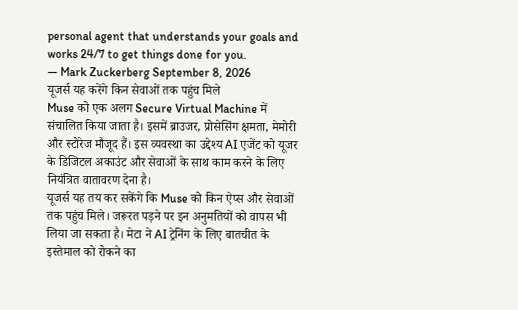personal agent that understands your goals and works 24/7 to get things done for you.
— Mark Zuckerberg September 8, 2026
यूजर्स यह करेंगे किन सेवाओं तक पहुंच मिले
Muse को एक अलग Secure Virtual Machine में संचालित किया जाता है। इसमें ब्राउजर, प्रोसेसिंग क्षमता, मेमोरी और स्टोरेज मौजूद हैं। इस व्यवस्था का उद्देश्य AI एजेंट को यूजर के डिजिटल अकाउंट और सेवाओं के साथ काम करने के लिए नियंत्रित वातावरण देना है।
यूजर्स यह तय कर सकेंगे कि Muse को किन ऐप्स और सेवाओं तक पहुंच मिले। जरूरत पड़ने पर इन अनुमतियों को वापस भी लिया जा सकता है। मेटा ने AI ट्रेनिंग के लिए बातचीत के इस्तेमाल को रोकने का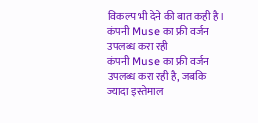विकल्प भी देने की बात कही है।
कंपनी Muse का फ्री वर्जन उपलब्ध करा रही
कंपनी Muse का फ्री वर्जन उपलब्ध करा रही है, जबकि ज्यादा इस्तेमाल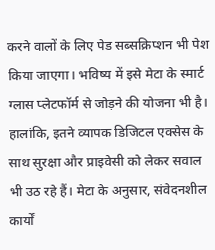करने वालों के लिए पेड सब्सक्रिप्शन भी पेश किया जाएगा। भविष्य में इसे मेटा के स्मार्ट ग्लास प्लेटफॉर्म से जोड़ने की योजना भी है।
हालांकि, इतने व्यापक डिजिटल एक्सेस के साथ सुरक्षा और प्राइवेसी को लेकर सवाल भी उठ रहे हैं। मेटा के अनुसार, संवेदनशील कार्यों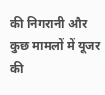की निगरानी और कुछ मामलों में यूजर की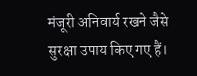मंजूरी अनिवार्य रखने जैसे सुरक्षा उपाय किए गए हैं।